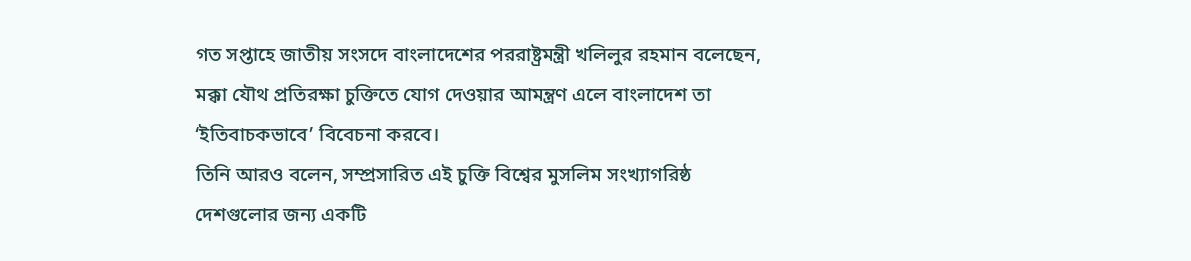গত সপ্তাহে জাতীয় সংসদে বাংলাদেশের পররাষ্ট্রমন্ত্রী খলিলুর রহমান বলেছেন, মক্কা যৌথ প্রতিরক্ষা চুক্তিতে যোগ দেওয়ার আমন্ত্রণ এলে বাংলাদেশ তা ‘ইতিবাচকভাবে’ বিবেচনা করবে।
তিনি আরও বলেন, সম্প্রসারিত এই চুক্তি বিশ্বের মুসলিম সংখ্যাগরিষ্ঠ দেশগুলোর জন্য একটি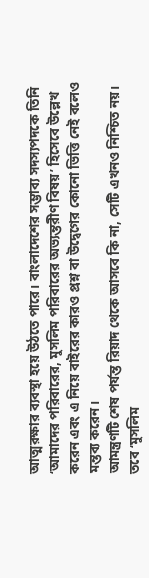আত্মরক্ষার ব্যবস্থা হয়ে উঠতে পারে। বাংলাদেশের সম্ভাব্য সদস্যপদকে তিনি ‘আমাদের পরিবারের, মুসলিম পরিবারের অভ্যন্তরীণ বিষয়’ হিসেবে উল্লেখ করেন এবং এ নিয়ে বাইরের কারও প্রশ্ন বা উদ্বেগের কোনো ভিত্তি নেই বলেও মন্তব্য করেন।
আমন্ত্রণটি শেষ পর্যন্ত রিয়াদ থেকে আসবে কি না, সেটি এখনও নিশ্চিত নয়। তবে ‘মুসলিম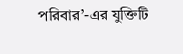পরিবার’-এর যুক্তিটি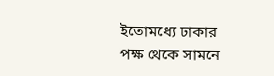ইতোমধ্যে ঢাকার পক্ষ থেকে সামনে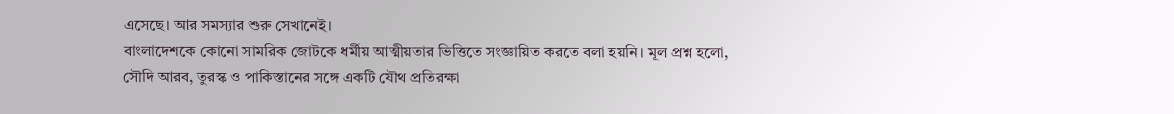এসেছে। আর সমস্যার শুরু সেখানেই।
বাংলাদেশকে কোনো সামরিক জোটকে ধর্মীয় আত্মীয়তার ভিত্তিতে সংজ্ঞায়িত করতে বলা হয়নি। মূল প্রশ্ন হলো, সৌদি আরব, তুরস্ক ও পাকিস্তানের সঙ্গে একটি যৌথ প্রতিরক্ষা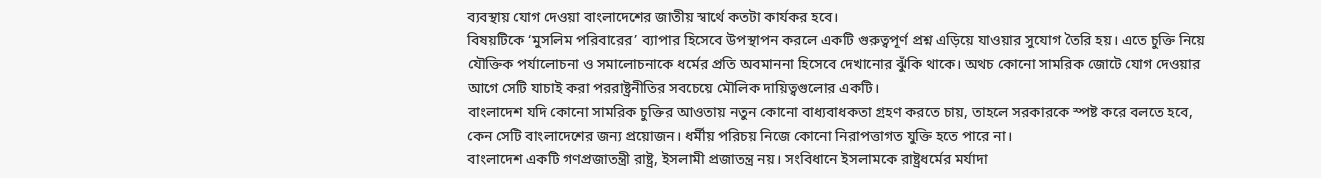ব্যবস্থায় যোগ দেওয়া বাংলাদেশের জাতীয় স্বার্থে কতটা কার্যকর হবে।
বিষয়টিকে ‘মুসলিম পরিবারের’ ব্যাপার হিসেবে উপস্থাপন করলে একটি গুরুত্বপূর্ণ প্রশ্ন এড়িয়ে যাওয়ার সুযোগ তৈরি হয়। এতে চুক্তি নিয়ে যৌক্তিক পর্যালোচনা ও সমালোচনাকে ধর্মের প্রতি অবমাননা হিসেবে দেখানোর ঝুঁকি থাকে। অথচ কোনো সামরিক জোটে যোগ দেওয়ার আগে সেটি যাচাই করা পররাষ্ট্রনীতির সবচেয়ে মৌলিক দায়িত্বগুলোর একটি।
বাংলাদেশ যদি কোনো সামরিক চুক্তির আওতায় নতুন কোনো বাধ্যবাধকতা গ্রহণ করতে চায়, তাহলে সরকারকে স্পষ্ট করে বলতে হবে, কেন সেটি বাংলাদেশের জন্য প্রয়োজন। ধর্মীয় পরিচয় নিজে কোনো নিরাপত্তাগত যুক্তি হতে পারে না।
বাংলাদেশ একটি গণপ্রজাতন্ত্রী রাষ্ট্র, ইসলামী প্রজাতন্ত্র নয়। সংবিধানে ইসলামকে রাষ্ট্রধর্মের মর্যাদা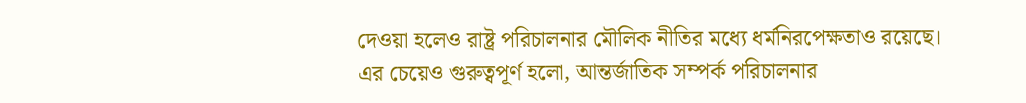দেওয়া হলেও রাষ্ট্র পরিচালনার মৌলিক নীতির মধ্যে ধর্মনিরপেক্ষতাও রয়েছে।
এর চেয়েও গুরুত্বপূর্ণ হলো, আন্তর্জাতিক সম্পর্ক পরিচালনার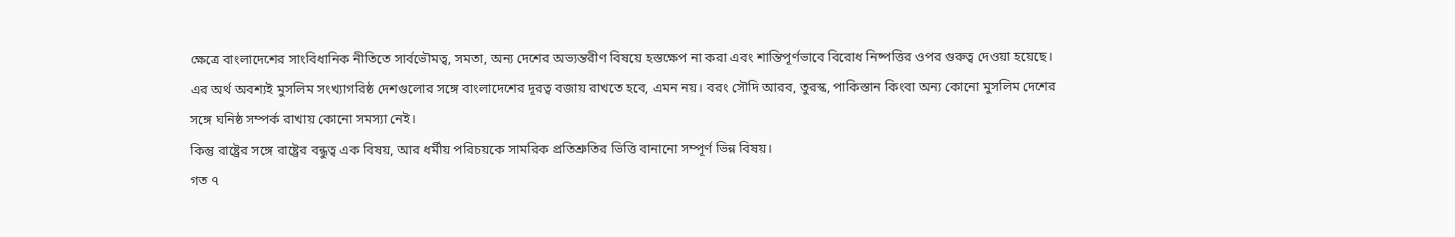ক্ষেত্রে বাংলাদেশের সাংবিধানিক নীতিতে সার্বভৌমত্ব, সমতা, অন্য দেশের অভ্যন্তরীণ বিষয়ে হস্তক্ষেপ না করা এবং শান্তিপূর্ণভাবে বিরোধ নিষ্পত্তির ওপর গুরুত্ব দেওয়া হয়েছে।
এর অর্থ অবশ্যই মুসলিম সংখ্যাগরিষ্ঠ দেশগুলোর সঙ্গে বাংলাদেশের দূরত্ব বজায় রাখতে হবে, এমন নয়। বরং সৌদি আরব, তুরস্ক, পাকিস্তান কিংবা অন্য কোনো মুসলিম দেশের সঙ্গে ঘনিষ্ঠ সম্পর্ক রাখায় কোনো সমস্যা নেই।
কিন্তু রাষ্ট্রের সঙ্গে রাষ্ট্রের বন্ধুত্ব এক বিষয়, আর ধর্মীয় পরিচয়কে সামরিক প্রতিশ্রুতির ভিত্তি বানানো সম্পূর্ণ ভিন্ন বিষয়।
গত ৭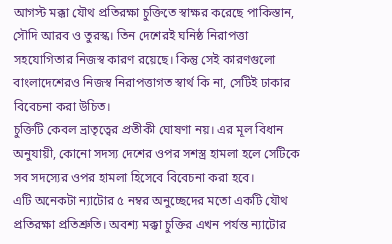আগস্ট মক্কা যৌথ প্রতিরক্ষা চুক্তিতে স্বাক্ষর করেছে পাকিস্তান, সৌদি আরব ও তুরস্ক। তিন দেশেরই ঘনিষ্ঠ নিরাপত্তা সহযোগিতার নিজস্ব কারণ রয়েছে। কিন্তু সেই কারণগুলো বাংলাদেশেরও নিজস্ব নিরাপত্তাগত স্বার্থ কি না, সেটিই ঢাকার বিবেচনা করা উচিত।
চুক্তিটি কেবল ভ্রাতৃত্বের প্রতীকী ঘোষণা নয়। এর মূল বিধান অনুযায়ী, কোনো সদস্য দেশের ওপর সশস্ত্র হামলা হলে সেটিকে সব সদস্যের ওপর হামলা হিসেবে বিবেচনা করা হবে।
এটি অনেকটা ন্যাটোর ৫ নম্বর অনুচ্ছেদের মতো একটি যৌথ প্রতিরক্ষা প্রতিশ্রুতি। অবশ্য মক্কা চুক্তির এখন পর্যন্ত ন্যাটোর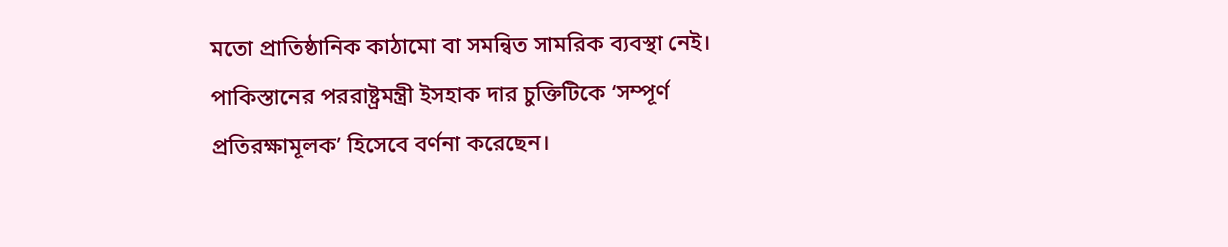মতো প্রাতিষ্ঠানিক কাঠামো বা সমন্বিত সামরিক ব্যবস্থা নেই।
পাকিস্তানের পররাষ্ট্রমন্ত্রী ইসহাক দার চুক্তিটিকে ‘সম্পূর্ণ প্রতিরক্ষামূলক’ হিসেবে বর্ণনা করেছেন।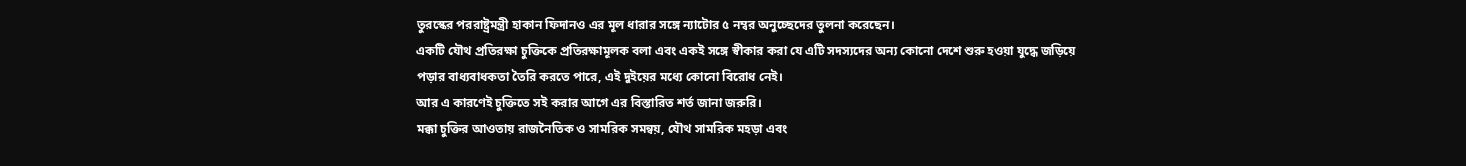তুরস্কের পররাষ্ট্রমন্ত্রী হাকান ফিদানও এর মূল ধারার সঙ্গে ন্যাটোর ৫ নম্বর অনুচ্ছেদের তুলনা করেছেন।
একটি যৌথ প্রতিরক্ষা চুক্তিকে প্রতিরক্ষামূলক বলা এবং একই সঙ্গে স্বীকার করা যে এটি সদস্যদের অন্য কোনো দেশে শুরু হওয়া যুদ্ধে জড়িয়ে পড়ার বাধ্যবাধকতা তৈরি করতে পারে, এই দুইয়ের মধ্যে কোনো বিরোধ নেই।
আর এ কারণেই চুক্তিতে সই করার আগে এর বিস্তারিত শর্ত জানা জরুরি।
মক্কা চুক্তির আওতায় রাজনৈতিক ও সামরিক সমন্বয়, যৌথ সামরিক মহড়া এবং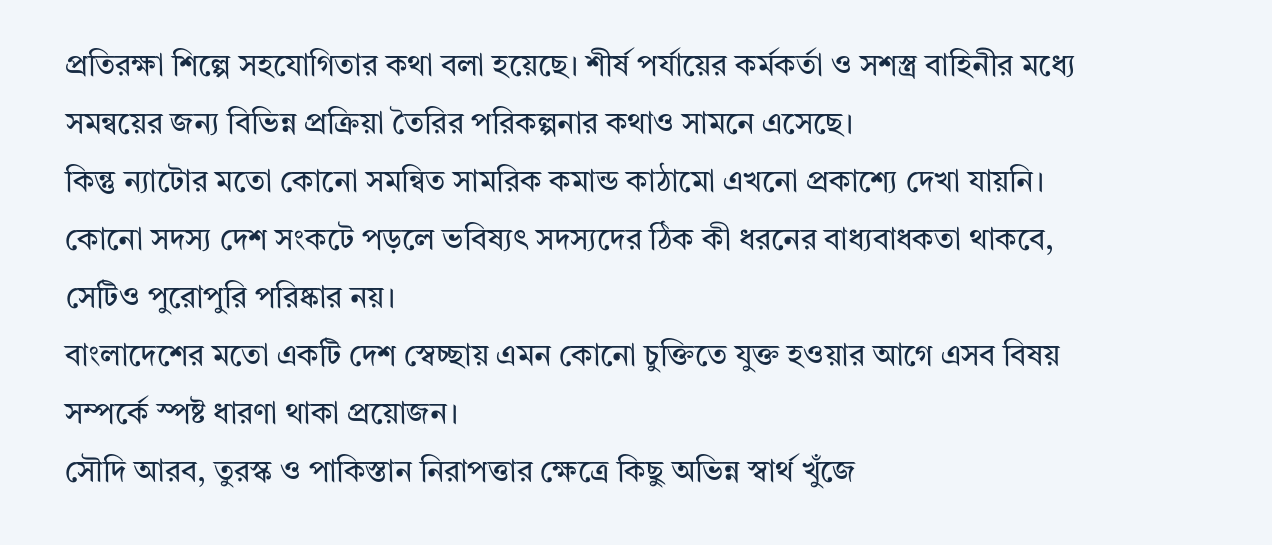প্রতিরক্ষা শিল্পে সহযোগিতার কথা বলা হয়েছে। শীর্ষ পর্যায়ের কর্মকর্তা ও সশস্ত্র বাহিনীর মধ্যে সমন্বয়ের জন্য বিভিন্ন প্রক্রিয়া তৈরির পরিকল্পনার কথাও সামনে এসেছে।
কিন্তু ন্যাটোর মতো কোনো সমন্বিত সামরিক কমান্ড কাঠামো এখনো প্রকাশ্যে দেখা যায়নি। কোনো সদস্য দেশ সংকটে পড়লে ভবিষ্যৎ সদস্যদের ঠিক কী ধরনের বাধ্যবাধকতা থাকবে, সেটিও পুরোপুরি পরিষ্কার নয়।
বাংলাদেশের মতো একটি দেশ স্বেচ্ছায় এমন কোনো চুক্তিতে যুক্ত হওয়ার আগে এসব বিষয় সম্পর্কে স্পষ্ট ধারণা থাকা প্রয়োজন।
সৌদি আরব, তুরস্ক ও পাকিস্তান নিরাপত্তার ক্ষেত্রে কিছু অভিন্ন স্বার্থ খুঁজে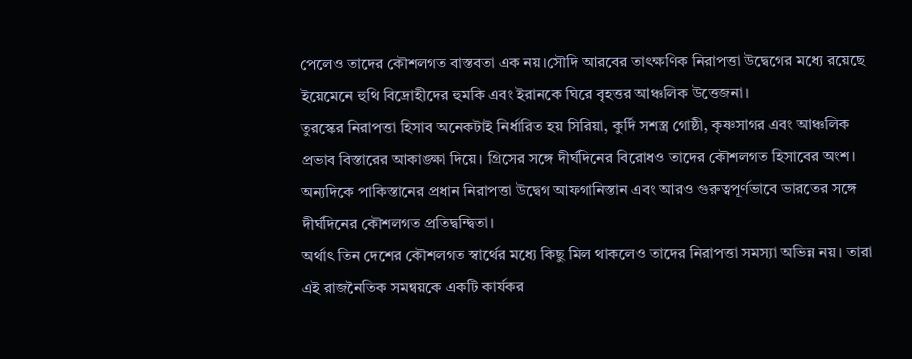পেলেও তাদের কৌশলগত বাস্তবতা এক নয়।সৌদি আরবের তাৎক্ষণিক নিরাপত্তা উদ্বেগের মধ্যে রয়েছে ইয়েমেনে হুথি বিদ্রোহীদের হুমকি এবং ইরানকে ঘিরে বৃহত্তর আঞ্চলিক উত্তেজনা।
তুরস্কের নিরাপত্তা হিসাব অনেকটাই নির্ধারিত হয় সিরিয়া, কুর্দি সশস্ত্র গোষ্ঠী, কৃষ্ণসাগর এবং আঞ্চলিক প্রভাব বিস্তারের আকাঙ্ক্ষা দিয়ে। গ্রিসের সঙ্গে দীর্ঘদিনের বিরোধও তাদের কৌশলগত হিসাবের অংশ।
অন্যদিকে পাকিস্তানের প্রধান নিরাপত্তা উদ্বেগ আফগানিস্তান এবং আরও গুরুত্বপূর্ণভাবে ভারতের সঙ্গে দীর্ঘদিনের কৌশলগত প্রতিদ্বন্দ্বিতা।
অর্থাৎ তিন দেশের কৌশলগত স্বার্থের মধ্যে কিছু মিল থাকলেও তাদের নিরাপত্তা সমস্যা অভিন্ন নয়। তারা এই রাজনৈতিক সমন্বয়কে একটি কার্যকর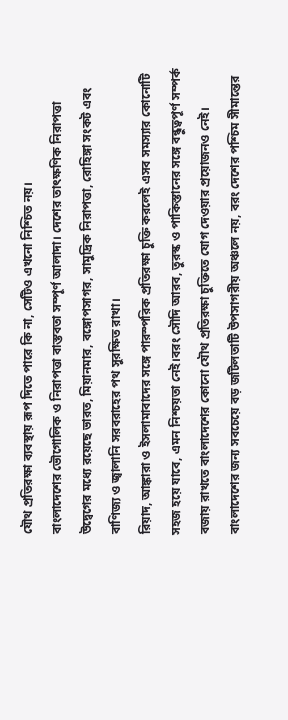যৌথ প্রতিরক্ষা ব্যবস্থায় রূপ দিতে পারে কি না, সেটিও এখনো নিশ্চিত নয়।
বাংলাদেশের ভৌগোলিক ও নিরাপত্তা বাস্তবতা সম্পূর্ণ আলাদা। দেশের তাৎক্ষণিক নিরাপত্তা উদ্বেগের মধ্যে রয়েছে ভারত, মিয়ানমার, বঙ্গোপসাগর, সামুদ্রিক নিরাপত্তা, রোহিঙ্গা সংকট এবং বাণিজ্য ও জ্বালানি সরবরাহের পথ সুরক্ষিত রাখা।
রিয়াদ, আঙ্কারা ও ইসলামাবাদের সঙ্গে পারস্পরিক প্রতিরক্ষা চুক্তি করলেই এসব সমস্যার কোনোটি সহজ হয়ে যাবে, এমন নিশ্চয়তা নেই।বরং সৌদি আরব, তুরস্ক ও পাকিস্তানের সঙ্গে বন্ধুত্বপূর্ণ সম্পর্ক বজায় রাখতে বাংলাদেশের কোনো যৌথ প্রতিরক্ষা চুক্তিতে যোগ দেওয়ার প্রয়োজনও নেই।
বাংলাদেশের জন্য সবচেয়ে বড় জটিলতাটি উপসাগরীয় অঞ্চলে নয়, বরং দেশের পশ্চিম সীমান্তের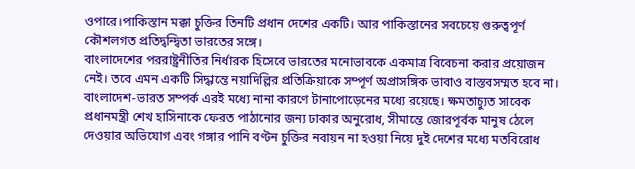ওপারে।পাকিস্তান মক্কা চুক্তির তিনটি প্রধান দেশের একটি। আর পাকিস্তানের সবচেয়ে গুরুত্বপূর্ণ কৌশলগত প্রতিদ্বন্দ্বিতা ভারতের সঙ্গে।
বাংলাদেশের পররাষ্ট্রনীতির নির্ধারক হিসেবে ভারতের মনোভাবকে একমাত্র বিবেচনা করার প্রয়োজন নেই। তবে এমন একটি সিদ্ধান্তে নয়াদিল্লির প্রতিক্রিয়াকে সম্পূর্ণ অপ্রাসঙ্গিক ভাবাও বাস্তবসম্মত হবে না।
বাংলাদেশ-ভারত সম্পর্ক এরই মধ্যে নানা কারণে টানাপোড়েনের মধ্যে রয়েছে। ক্ষমতাচ্যুত সাবেক প্রধানমন্ত্রী শেখ হাসিনাকে ফেরত পাঠানোর জন্য ঢাকার অনুরোধ, সীমান্তে জোরপূর্বক মানুষ ঠেলে দেওয়ার অভিযোগ এবং গঙ্গার পানি বণ্টন চুক্তির নবায়ন না হওয়া নিয়ে দুই দেশের মধ্যে মতবিরোধ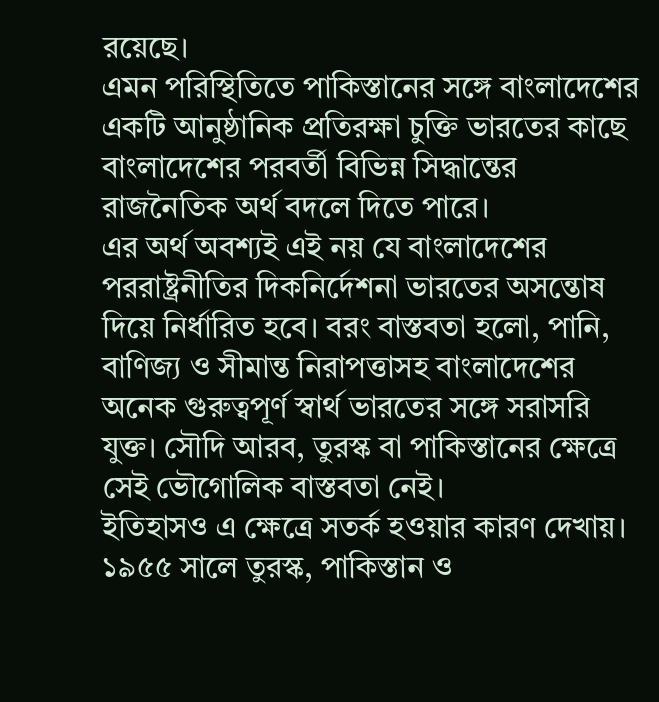রয়েছে।
এমন পরিস্থিতিতে পাকিস্তানের সঙ্গে বাংলাদেশের একটি আনুষ্ঠানিক প্রতিরক্ষা চুক্তি ভারতের কাছে বাংলাদেশের পরবর্তী বিভিন্ন সিদ্ধান্তের রাজনৈতিক অর্থ বদলে দিতে পারে।
এর অর্থ অবশ্যই এই নয় যে বাংলাদেশের পররাষ্ট্রনীতির দিকনির্দেশনা ভারতের অসন্তোষ দিয়ে নির্ধারিত হবে। বরং বাস্তবতা হলো, পানি, বাণিজ্য ও সীমান্ত নিরাপত্তাসহ বাংলাদেশের অনেক গুরুত্বপূর্ণ স্বার্থ ভারতের সঙ্গে সরাসরি যুক্ত। সৌদি আরব, তুরস্ক বা পাকিস্তানের ক্ষেত্রে সেই ভৌগোলিক বাস্তবতা নেই।
ইতিহাসও এ ক্ষেত্রে সতর্ক হওয়ার কারণ দেখায়।
১৯৫৫ সালে তুরস্ক, পাকিস্তান ও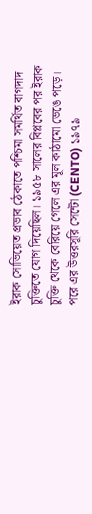ইরাক সোভিয়েত প্রভাব ঠেকাতে পশ্চিমা সমর্থিত বাগদাদ চুক্তিতে যোগ দিয়েছিল। ১৯৫৮ সালের বিপ্লবের পর ইরাক চুক্তি থেকে বেরিয়ে গেলে এর মূল কাঠামো ভেঙে পড়ে। পরে এর উত্তরসূরি সেন্টো (CENTO) ১৯৭৯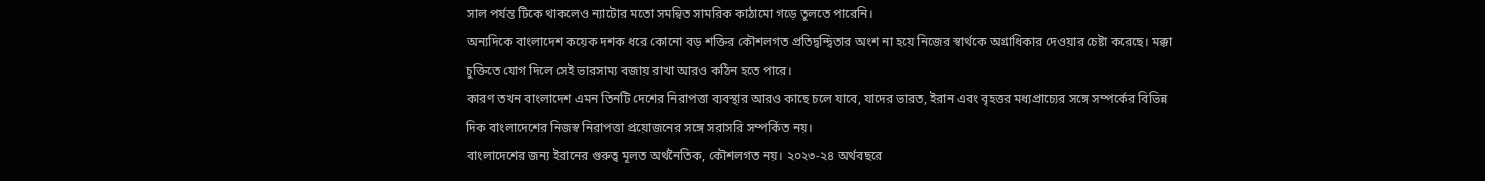সাল পর্যন্ত টিকে থাকলেও ন্যাটোর মতো সমন্বিত সামরিক কাঠামো গড়ে তুলতে পারেনি।
অন্যদিকে বাংলাদেশ কয়েক দশক ধরে কোনো বড় শক্তির কৌশলগত প্রতিদ্বন্দ্বিতার অংশ না হয়ে নিজের স্বার্থকে অগ্রাধিকার দেওয়ার চেষ্টা করেছে। মক্কা চুক্তিতে যোগ দিলে সেই ভারসাম্য বজায় রাখা আরও কঠিন হতে পারে।
কারণ তখন বাংলাদেশ এমন তিনটি দেশের নিরাপত্তা ব্যবস্থার আরও কাছে চলে যাবে, যাদের ভারত, ইরান এবং বৃহত্তর মধ্যপ্রাচ্যের সঙ্গে সম্পর্কের বিভিন্ন দিক বাংলাদেশের নিজস্ব নিরাপত্তা প্রয়োজনের সঙ্গে সরাসরি সম্পর্কিত নয়।
বাংলাদেশের জন্য ইরানের গুরুত্ব মূলত অর্থনৈতিক, কৌশলগত নয়। ২০২৩-২৪ অর্থবছরে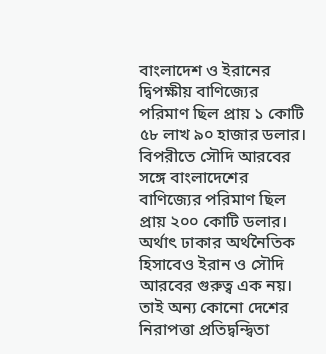বাংলাদেশ ও ইরানের দ্বিপক্ষীয় বাণিজ্যের পরিমাণ ছিল প্রায় ১ কোটি ৫৮ লাখ ৯০ হাজার ডলার। বিপরীতে সৌদি আরবের সঙ্গে বাংলাদেশের বাণিজ্যের পরিমাণ ছিল প্রায় ২০০ কোটি ডলার।
অর্থাৎ ঢাকার অর্থনৈতিক হিসাবেও ইরান ও সৌদি আরবের গুরুত্ব এক নয়। তাই অন্য কোনো দেশের নিরাপত্তা প্রতিদ্বন্দ্বিতা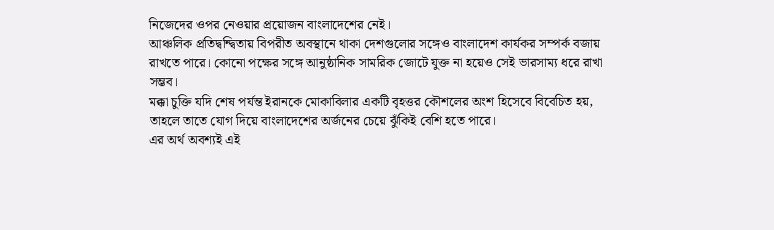নিজেদের ওপর নেওয়ার প্রয়োজন বাংলাদেশের নেই।
আঞ্চলিক প্রতিদ্বন্দ্বিতায় বিপরীত অবস্থানে থাকা দেশগুলোর সঙ্গেও বাংলাদেশ কার্যকর সম্পর্ক বজায় রাখতে পারে। কোনো পক্ষের সঙ্গে আনুষ্ঠানিক সামরিক জোটে যুক্ত না হয়েও সেই ভারসাম্য ধরে রাখা সম্ভব।
মক্কা চুক্তি যদি শেষ পর্যন্ত ইরানকে মোকাবিলার একটি বৃহত্তর কৌশলের অংশ হিসেবে বিবেচিত হয়, তাহলে তাতে যোগ দিয়ে বাংলাদেশের অর্জনের চেয়ে ঝুঁকিই বেশি হতে পারে।
এর অর্থ অবশ্যই এই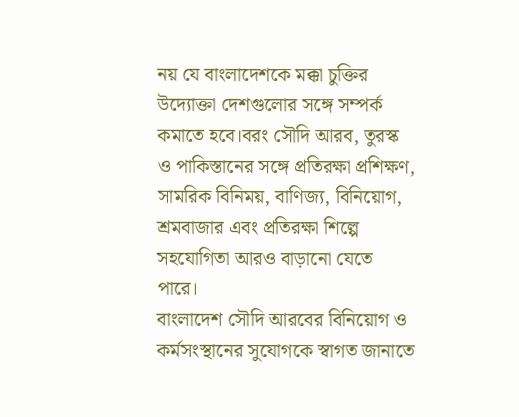নয় যে বাংলাদেশকে মক্কা চুক্তির উদ্যোক্তা দেশগুলোর সঙ্গে সম্পর্ক কমাতে হবে।বরং সৌদি আরব, তুরস্ক ও পাকিস্তানের সঙ্গে প্রতিরক্ষা প্রশিক্ষণ, সামরিক বিনিময়, বাণিজ্য, বিনিয়োগ, শ্রমবাজার এবং প্রতিরক্ষা শিল্পে সহযোগিতা আরও বাড়ানো যেতে পারে।
বাংলাদেশ সৌদি আরবের বিনিয়োগ ও কর্মসংস্থানের সুযোগকে স্বাগত জানাতে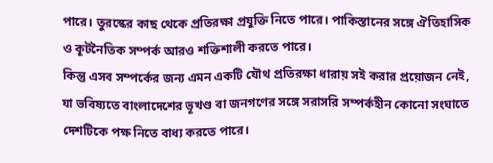পারে। তুরস্কের কাছ থেকে প্রতিরক্ষা প্রযুক্তি নিতে পারে। পাকিস্তানের সঙ্গে ঐতিহাসিক ও কূটনৈতিক সম্পর্ক আরও শক্তিশালী করতে পারে।
কিন্তু এসব সম্পর্কের জন্য এমন একটি যৌথ প্রতিরক্ষা ধারায় সই করার প্রয়োজন নেই, যা ভবিষ্যতে বাংলাদেশের ভূখণ্ড বা জনগণের সঙ্গে সরাসরি সম্পর্কহীন কোনো সংঘাতে দেশটিকে পক্ষ নিতে বাধ্য করতে পারে।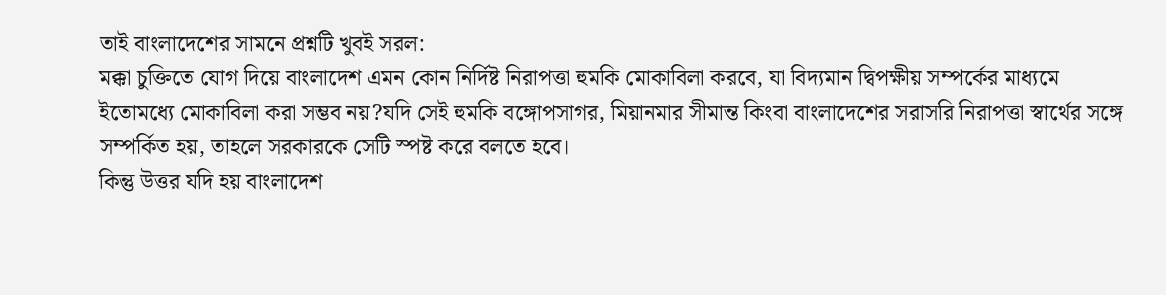তাই বাংলাদেশের সামনে প্রশ্নটি খুবই সরল:
মক্কা চুক্তিতে যোগ দিয়ে বাংলাদেশ এমন কোন নির্দিষ্ট নিরাপত্তা হুমকি মোকাবিলা করবে, যা বিদ্যমান দ্বিপক্ষীয় সম্পর্কের মাধ্যমে ইতোমধ্যে মোকাবিলা করা সম্ভব নয়?যদি সেই হুমকি বঙ্গোপসাগর, মিয়ানমার সীমান্ত কিংবা বাংলাদেশের সরাসরি নিরাপত্তা স্বার্থের সঙ্গে সম্পর্কিত হয়, তাহলে সরকারকে সেটি স্পষ্ট করে বলতে হবে।
কিন্তু উত্তর যদি হয় বাংলাদেশ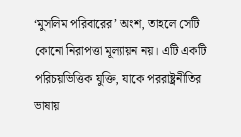‘মুসলিম পরিবারের’ অংশ, তাহলে সেটি কোনো নিরাপত্তা মূল্যায়ন নয়। এটি একটি পরিচয়ভিত্তিক যুক্তি, যাকে পররাষ্ট্রনীতির ভাষায়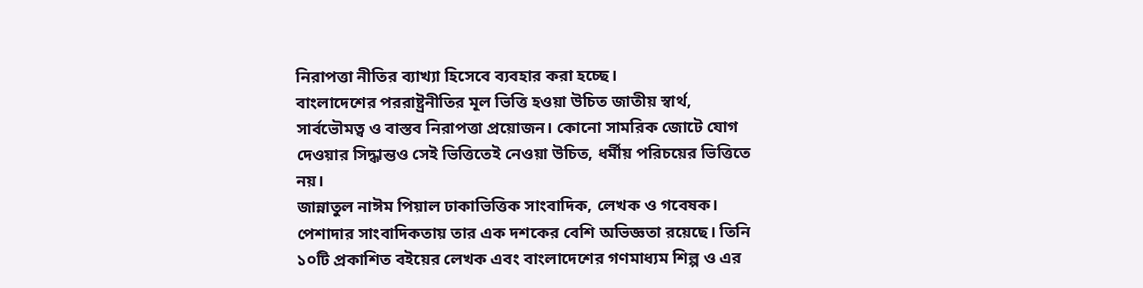নিরাপত্তা নীতির ব্যাখ্যা হিসেবে ব্যবহার করা হচ্ছে।
বাংলাদেশের পররাষ্ট্রনীতির মূল ভিত্তি হওয়া উচিত জাতীয় স্বার্থ, সার্বভৌমত্ব ও বাস্তব নিরাপত্তা প্রয়োজন। কোনো সামরিক জোটে যোগ দেওয়ার সিদ্ধান্তও সেই ভিত্তিতেই নেওয়া উচিত, ধর্মীয় পরিচয়ের ভিত্তিতে নয়।
জান্নাতুল নাঈম পিয়াল ঢাকাভিত্তিক সাংবাদিক, লেখক ও গবেষক। পেশাদার সাংবাদিকতায় তার এক দশকের বেশি অভিজ্ঞতা রয়েছে। তিনি ১০টি প্রকাশিত বইয়ের লেখক এবং বাংলাদেশের গণমাধ্যম শিল্প ও এর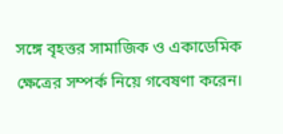সঙ্গে বৃহত্তর সামাজিক ও একাডেমিক ক্ষেত্রের সম্পর্ক নিয়ে গবেষণা করেন।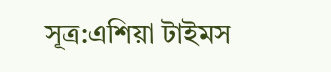সূত্র:এশিয়া টাইমস